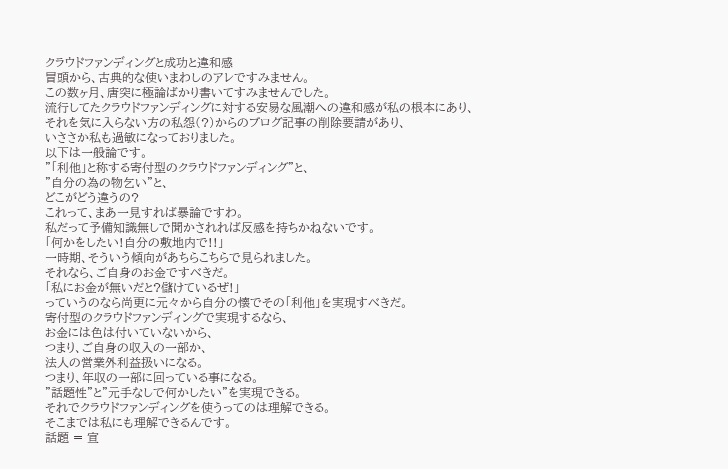クラウドファンディングと成功と違和感
冒頭から、古典的な使いまわしのアレですみません。
この数ヶ月、唐突に極論ばかり書いてすみませんでした。
流行してたクラウドファンディングに対する安易な風潮への違和感が私の根本にあり、
それを気に入らない方の私怨(?)からのブログ記事の削除要請があり、
いささか私も過敏になっておりました。
以下は一般論です。
”「利他」と称する寄付型のクラウドファンディング”と、
”自分の為の物乞い”と、
どこがどう違うの?
これって、まあ一見すれば暴論ですわ。
私だって予備知識無しで聞かされれば反感を持ちかねないです。
「何かをしたい!自分の敷地内で!!」
一時期、そういう傾向があちらこちらで見られました。
それなら、ご自身のお金ですべきだ。
「私にお金が無いだと?儲けているぜ!」
っていうのなら尚更に元々から自分の懐でその「利他」を実現すべきだ。
寄付型のクラウドファンディングで実現するなら、
お金には色は付いていないから、
つまり、ご自身の収入の一部か、
法人の営業外利益扱いになる。
つまり、年収の一部に回っている事になる。
”話題性”と”元手なしで何かしたい”を実現できる。
それでクラウドファンディングを使うってのは理解できる。
そこまでは私にも理解できるんです。
話題 = 宣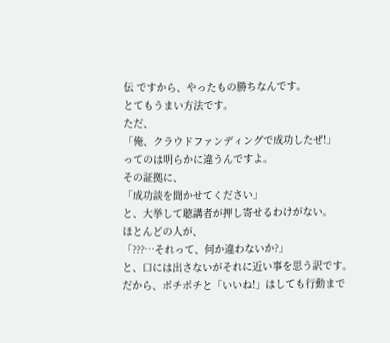伝 ですから、やったもの勝ちなんです。
とてもうまい方法です。
ただ、
「俺、クラウドファンディングで成功したぜ!」
ってのは明らかに違うんですよ。
その証拠に、
「成功談を聞かせてください」
と、大挙して聴講者が押し寄せるわけがない。
ほとんどの人が、
「???…それって、何か違わないか?」
と、口には出さないがそれに近い事を思う訳です。
だから、ポチポチと「いいね!」はしても行動まで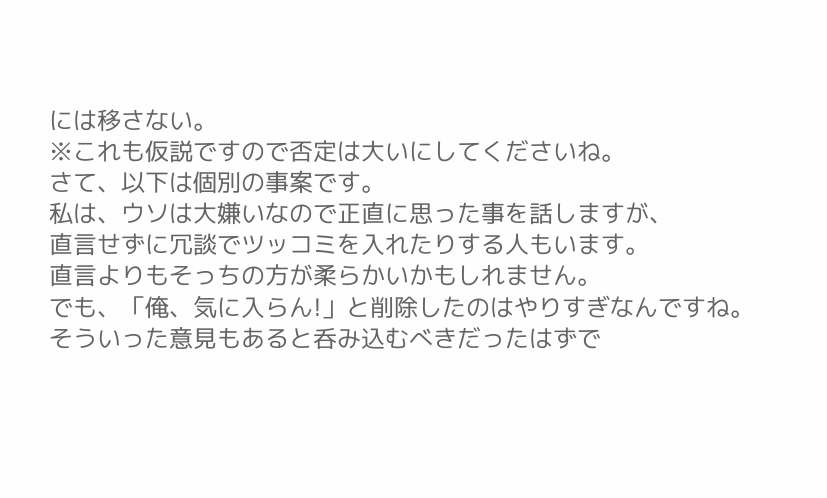には移さない。
※これも仮説ですので否定は大いにしてくださいね。
さて、以下は個別の事案です。
私は、ウソは大嫌いなので正直に思った事を話しますが、
直言せずに冗談でツッコミを入れたりする人もいます。
直言よりもそっちの方が柔らかいかもしれません。
でも、「俺、気に入らん!」と削除したのはやりすぎなんですね。
そういった意見もあると呑み込むべきだったはずで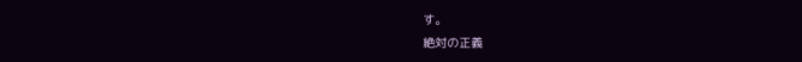す。
絶対の正義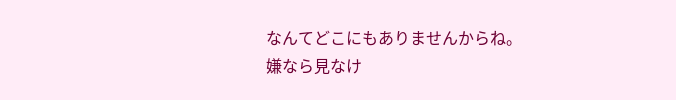なんてどこにもありませんからね。
嫌なら見なけ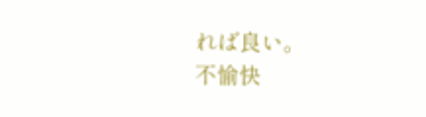れば良い。
不愉快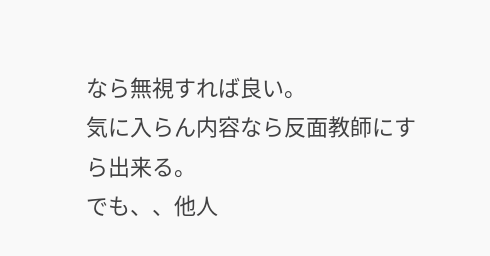なら無視すれば良い。
気に入らん内容なら反面教師にすら出来る。
でも、、他人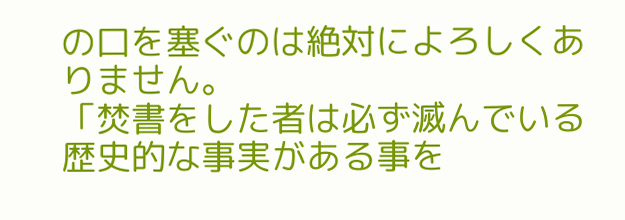の口を塞ぐのは絶対によろしくありません。
「焚書をした者は必ず滅んでいる歴史的な事実がある事を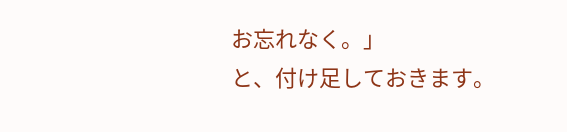お忘れなく。」
と、付け足しておきます。